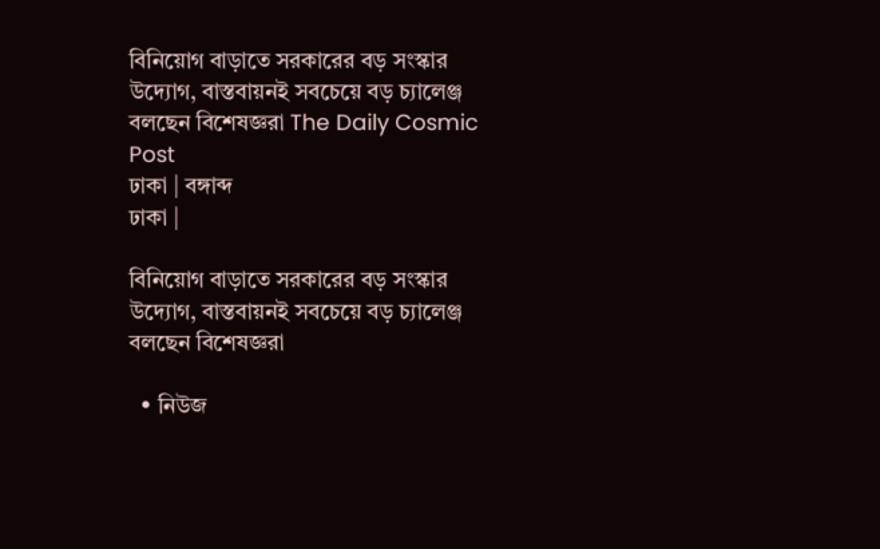বিনিয়োগ বাড়াতে সরকারের বড় সংস্কার উদ্যোগ, বাস্তবায়নই সবচেয়ে বড় চ্যালেঞ্জ বলছেন বিশেষজ্ঞরা The Daily Cosmic Post
ঢাকা | বঙ্গাব্দ
ঢাকা |

বিনিয়োগ বাড়াতে সরকারের বড় সংস্কার উদ্যোগ, বাস্তবায়নই সবচেয়ে বড় চ্যালেঞ্জ বলছেন বিশেষজ্ঞরা

  • নিউজ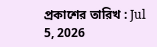প্রকাশের তারিখ : Jul 5, 2026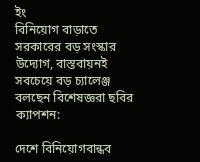ইং
বিনিয়োগ বাড়াতে সরকারের বড় সংস্কার উদ্যোগ, বাস্তবায়নই সবচেয়ে বড় চ্যালেঞ্জ বলছেন বিশেষজ্ঞরা ছবির ক্যাপশন:

দেশে বিনিয়োগবান্ধব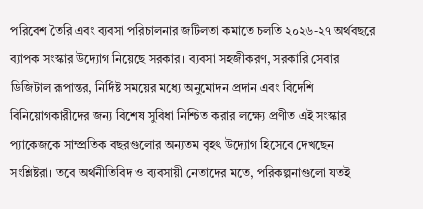পরিবেশ তৈরি এবং ব্যবসা পরিচালনার জটিলতা কমাতে চলতি ২০২৬-২৭ অর্থবছরে ব্যাপক সংস্কার উদ্যোগ নিয়েছে সরকার। ব্যবসা সহজীকরণ, সরকারি সেবার ডিজিটাল রূপান্তর, নির্দিষ্ট সময়ের মধ্যে অনুমোদন প্রদান এবং বিদেশি বিনিয়োগকারীদের জন্য বিশেষ সুবিধা নিশ্চিত করার লক্ষ্যে প্রণীত এই সংস্কার প্যাকেজকে সাম্প্রতিক বছরগুলোর অন্যতম বৃহৎ উদ্যোগ হিসেবে দেখছেন সংশ্লিষ্টরা। তবে অর্থনীতিবিদ ও ব্যবসায়ী নেতাদের মতে, পরিকল্পনাগুলো যতই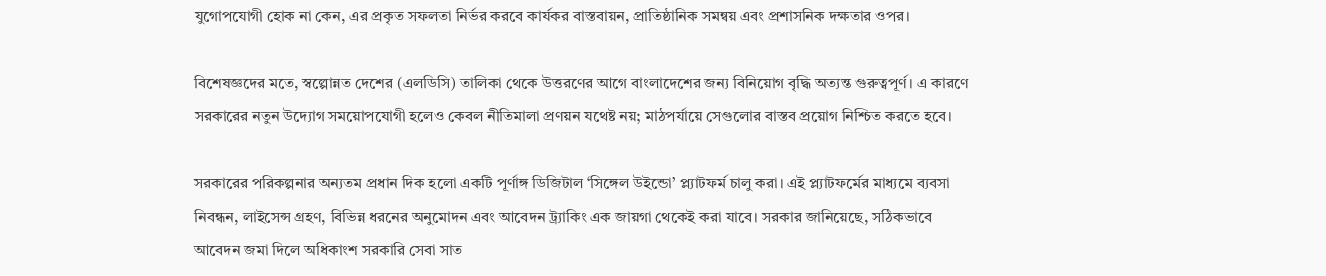যুগোপযোগী হোক না কেন, এর প্রকৃত সফলতা নির্ভর করবে কার্যকর বাস্তবায়ন, প্রাতিষ্ঠানিক সমন্বয় এবং প্রশাসনিক দক্ষতার ওপর।

বিশেষজ্ঞদের মতে, স্বল্পোন্নত দেশের (এলডিসি) তালিকা থেকে উত্তরণের আগে বাংলাদেশের জন্য বিনিয়োগ বৃদ্ধি অত্যন্ত গুরুত্বপূর্ণ। এ কারণে সরকারের নতুন উদ্যোগ সময়োপযোগী হলেও কেবল নীতিমালা প্রণয়ন যথেষ্ট নয়; মাঠপর্যায়ে সেগুলোর বাস্তব প্রয়োগ নিশ্চিত করতে হবে।

সরকারের পরিকল্পনার অন্যতম প্রধান দিক হলো একটি পূর্ণাঙ্গ ডিজিটাল ‘সিঙ্গেল উইন্ডো’ প্ল্যাটফর্ম চালু করা। এই প্ল্যাটফর্মের মাধ্যমে ব্যবসা নিবন্ধন, লাইসেন্স গ্রহণ, বিভিন্ন ধরনের অনুমোদন এবং আবেদন ট্র্যাকিং এক জায়গা থেকেই করা যাবে। সরকার জানিয়েছে, সঠিকভাবে আবেদন জমা দিলে অধিকাংশ সরকারি সেবা সাত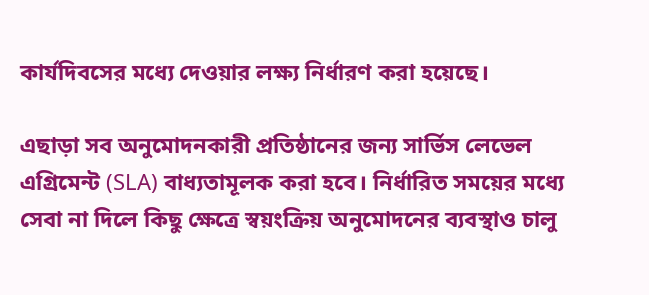কার্যদিবসের মধ্যে দেওয়ার লক্ষ্য নির্ধারণ করা হয়েছে।

এছাড়া সব অনুমোদনকারী প্রতিষ্ঠানের জন্য সার্ভিস লেভেল এগ্রিমেন্ট (SLA) বাধ্যতামূলক করা হবে। নির্ধারিত সময়ের মধ্যে সেবা না দিলে কিছু ক্ষেত্রে স্বয়ংক্রিয় অনুমোদনের ব্যবস্থাও চালু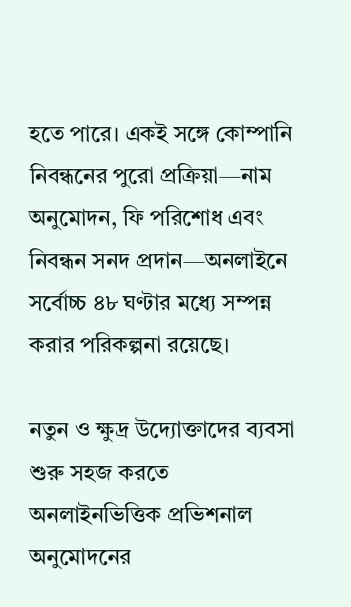হতে পারে। একই সঙ্গে কোম্পানি নিবন্ধনের পুরো প্রক্রিয়া—নাম অনুমোদন, ফি পরিশোধ এবং নিবন্ধন সনদ প্রদান—অনলাইনে সর্বোচ্চ ৪৮ ঘণ্টার মধ্যে সম্পন্ন করার পরিকল্পনা রয়েছে।

নতুন ও ক্ষুদ্র উদ্যোক্তাদের ব্যবসা শুরু সহজ করতে অনলাইনভিত্তিক প্রভিশনাল অনুমোদনের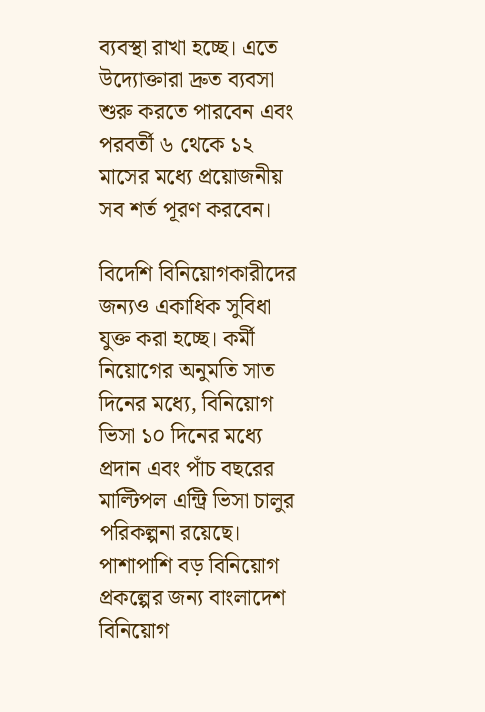ব্যবস্থা রাখা হচ্ছে। এতে উদ্যোক্তারা দ্রুত ব্যবসা শুরু করতে পারবেন এবং পরবর্তী ৬ থেকে ১২ মাসের মধ্যে প্রয়োজনীয় সব শর্ত পূরণ করবেন।

বিদেশি বিনিয়োগকারীদের জন্যও একাধিক সুবিধা যুক্ত করা হচ্ছে। কর্মী নিয়োগের অনুমতি সাত দিনের মধ্যে, বিনিয়োগ ভিসা ১০ দিনের মধ্যে প্রদান এবং পাঁচ বছরের মাল্টিপল এন্ট্রি ভিসা চালুর পরিকল্পনা রয়েছে। পাশাপাশি বড় বিনিয়োগ প্রকল্পের জন্য বাংলাদেশ বিনিয়োগ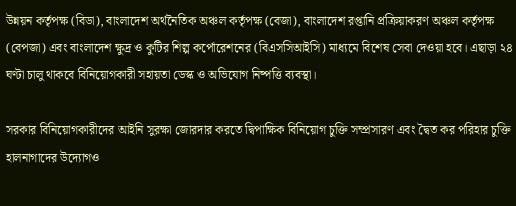উন্নয়ন কর্তৃপক্ষ (বিডা), বাংলাদেশ অর্থনৈতিক অঞ্চল কর্তৃপক্ষ (বেজা), বাংলাদেশ রপ্তানি প্রক্রিয়াকরণ অঞ্চল কর্তৃপক্ষ (বেপজা) এবং বাংলাদেশ ক্ষুদ্র ও কুটির শিল্প কর্পোরেশনের (বিএসসিআইসি) মাধ্যমে বিশেষ সেবা দেওয়া হবে। এছাড়া ২৪ ঘণ্টা চালু থাকবে বিনিয়োগকারী সহায়তা ডেস্ক ও অভিযোগ নিষ্পত্তি ব্যবস্থা।

সরকার বিনিয়োগকারীদের আইনি সুরক্ষা জোরদার করতে দ্বিপাক্ষিক বিনিয়োগ চুক্তি সম্প্রসারণ এবং দ্বৈত কর পরিহার চুক্তি হালনাগাদের উদ্যোগও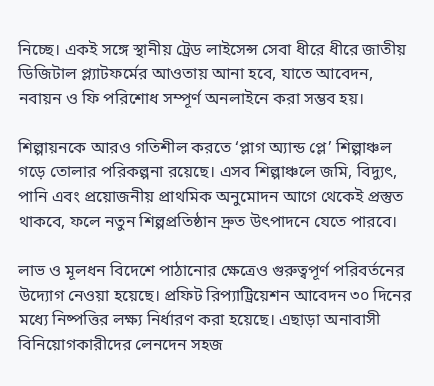নিচ্ছে। একই সঙ্গে স্থানীয় ট্রেড লাইসেন্স সেবা ধীরে ধীরে জাতীয় ডিজিটাল প্ল্যাটফর্মের আওতায় আনা হবে, যাতে আবেদন, নবায়ন ও ফি পরিশোধ সম্পূর্ণ অনলাইনে করা সম্ভব হয়।

শিল্পায়নকে আরও গতিশীল করতে ‘প্লাগ অ্যান্ড প্লে’ শিল্পাঞ্চল গড়ে তোলার পরিকল্পনা রয়েছে। এসব শিল্পাঞ্চলে জমি, বিদ্যুৎ, পানি এবং প্রয়োজনীয় প্রাথমিক অনুমোদন আগে থেকেই প্রস্তুত থাকবে, ফলে নতুন শিল্পপ্রতিষ্ঠান দ্রুত উৎপাদনে যেতে পারবে।

লাভ ও মূলধন বিদেশে পাঠানোর ক্ষেত্রেও গুরুত্বপূর্ণ পরিবর্তনের উদ্যোগ নেওয়া হয়েছে। প্রফিট রিপ্যাট্রিয়েশন আবেদন ৩০ দিনের মধ্যে নিষ্পত্তির লক্ষ্য নির্ধারণ করা হয়েছে। এছাড়া অনাবাসী বিনিয়োগকারীদের লেনদেন সহজ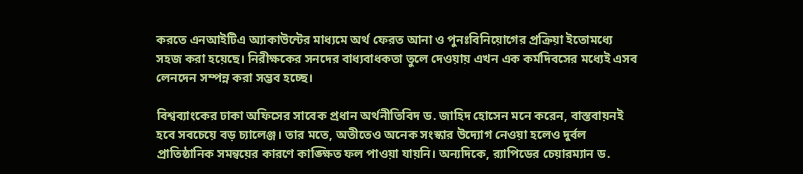করতে এনআইটিএ অ্যাকাউন্টের মাধ্যমে অর্থ ফেরত আনা ও পুনঃবিনিয়োগের প্রক্রিয়া ইতোমধ্যে সহজ করা হয়েছে। নিরীক্ষকের সনদের বাধ্যবাধকতা তুলে দেওয়ায় এখন এক কর্মদিবসের মধ্যেই এসব লেনদেন সম্পন্ন করা সম্ভব হচ্ছে।

বিশ্বব্যাংকের ঢাকা অফিসের সাবেক প্রধান অর্থনীতিবিদ ড. জাহিদ হোসেন মনে করেন, বাস্তবায়নই হবে সবচেয়ে বড় চ্যালেঞ্জ। তার মতে, অতীতেও অনেক সংস্কার উদ্যোগ নেওয়া হলেও দুর্বল প্রাতিষ্ঠানিক সমন্বয়ের কারণে কাঙ্ক্ষিত ফল পাওয়া যায়নি। অন্যদিকে, র‍্যাপিডের চেয়ারম্যান ড.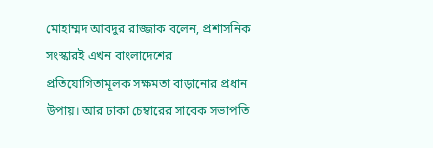মোহাম্মদ আবদুর রাজ্জাক বলেন, প্রশাসনিক সংস্কারই এখন বাংলাদেশের প্রতিযোগিতামূলক সক্ষমতা বাড়ানোর প্রধান উপায়। আর ঢাকা চেম্বারের সাবেক সভাপতি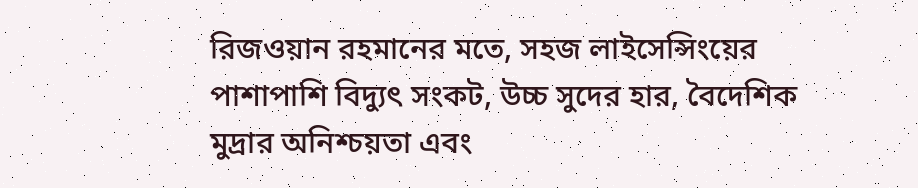রিজওয়ান রহমানের মতে, সহজ লাইসেন্সিংয়ের পাশাপাশি বিদ্যুৎ সংকট, উচ্চ সুদের হার, বৈদেশিক মুদ্রার অনিশ্চয়তা এবং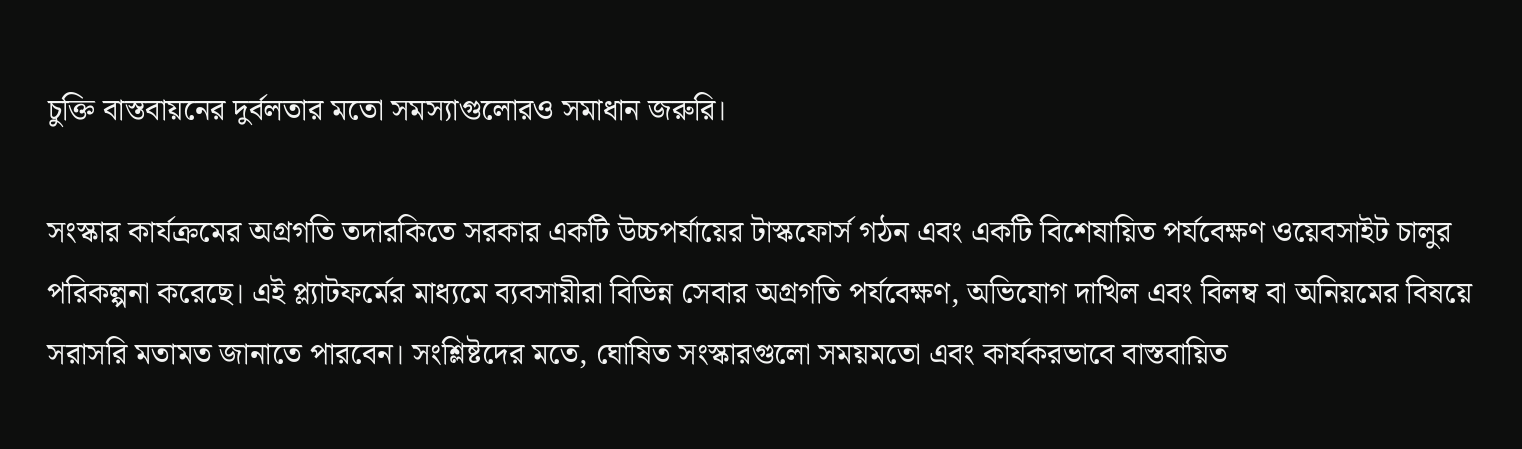চুক্তি বাস্তবায়নের দুর্বলতার মতো সমস্যাগুলোরও সমাধান জরুরি।

সংস্কার কার্যক্রমের অগ্রগতি তদারকিতে সরকার একটি উচ্চপর্যায়ের টাস্কফোর্স গঠন এবং একটি বিশেষায়িত পর্যবেক্ষণ ওয়েবসাইট চালুর পরিকল্পনা করেছে। এই প্ল্যাটফর্মের মাধ্যমে ব্যবসায়ীরা বিভিন্ন সেবার অগ্রগতি পর্যবেক্ষণ, অভিযোগ দাখিল এবং বিলম্ব বা অনিয়মের বিষয়ে সরাসরি মতামত জানাতে পারবেন। সংশ্লিষ্টদের মতে, ঘোষিত সংস্কারগুলো সময়মতো এবং কার্যকরভাবে বাস্তবায়িত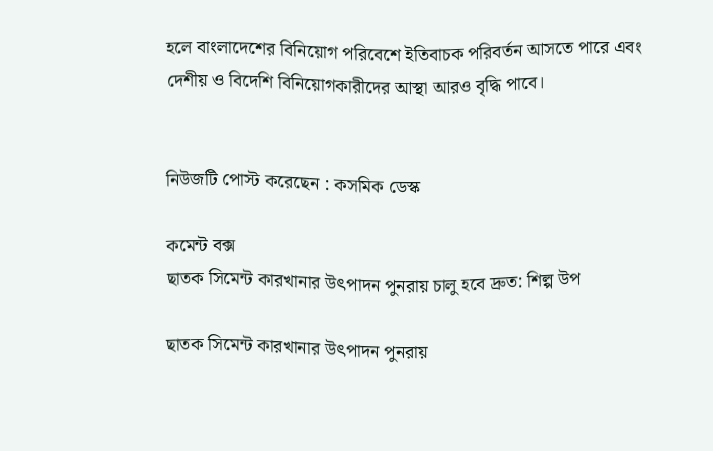হলে বাংলাদেশের বিনিয়োগ পরিবেশে ইতিবাচক পরিবর্তন আসতে পারে এবং দেশীয় ও বিদেশি বিনিয়োগকারীদের আস্থা আরও বৃদ্ধি পাবে।


নিউজটি পোস্ট করেছেন : কসমিক ডেস্ক

কমেন্ট বক্স
ছাতক সিমেন্ট কারখানার উৎপাদন পুনরায় চালু হবে দ্রুত: শিল্প উপ

ছাতক সিমেন্ট কারখানার উৎপাদন পুনরায়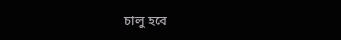চালু হবে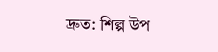দ্রুত: শিল্প উপ